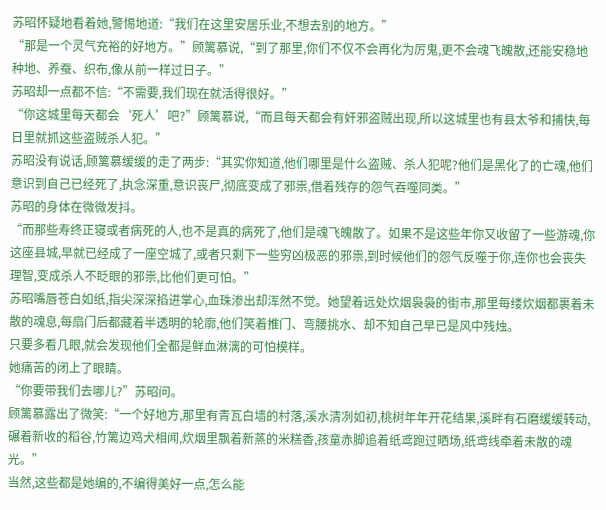苏昭怀疑地看着她,警惕地道:“我们在这里安居乐业,不想去别的地方。”
“那是一个灵气充裕的好地方。”顾篱慕说,“到了那里,你们不仅不会再化为厉鬼,更不会魂飞魄散,还能安稳地种地、养蚕、织布,像从前一样过日子。”
苏昭却一点都不信:“不需要,我们现在就活得很好。”
“你这城里每天都会‘死人’吧?”顾篱慕说,“而且每天都会有奸邪盗贼出现,所以这城里也有县太爷和捕快,每日里就抓这些盗贼杀人犯。”
苏昭没有说话,顾篱慕缓缓的走了两步:“其实你知道,他们哪里是什么盗贼、杀人犯呢?他们是黑化了的亡魂,他们意识到自己已经死了,执念深重,意识丧尸,彻底变成了邪祟,借着残存的怨气吞噬同类。”
苏昭的身体在微微发抖。
“而那些寿终正寝或者病死的人,也不是真的病死了,他们是魂飞魄散了。如果不是这些年你又收留了一些游魂,你这座县城,早就已经成了一座空城了,或者只剩下一些穷凶极恶的邪祟,到时候他们的怨气反噬于你,连你也会丧失理智,变成杀人不眨眼的邪祟,比他们更可怕。”
苏昭嘴唇苍白如纸,指尖深深掐进掌心,血珠渗出却浑然不觉。她望着远处炊烟袅袅的街市,那里每缕炊烟都裹着未散的魂息,每扇门后都藏着半透明的轮廓,他们笑着推门、弯腰挑水、却不知自己早已是风中残烛。
只要多看几眼,就会发现他们全都是鲜血淋漓的可怕模样。
她痛苦的闭上了眼睛。
“你要带我们去哪儿?”苏昭问。
顾篱慕露出了微笑:“一个好地方,那里有青瓦白墙的村落,溪水清冽如初,桃树年年开花结果,溪畔有石磨缓缓转动,碾着新收的稻谷,竹篱边鸡犬相闻,炊烟里飘着新蒸的米糕香,孩童赤脚追着纸鸢跑过晒场,纸鸢线牵着未散的魂光。”
当然,这些都是她编的,不编得美好一点,怎么能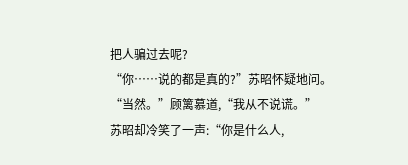把人骗过去呢?
“你……说的都是真的?”苏昭怀疑地问。
“当然。”顾篱慕道,“我从不说谎。”
苏昭却冷笑了一声:“你是什么人,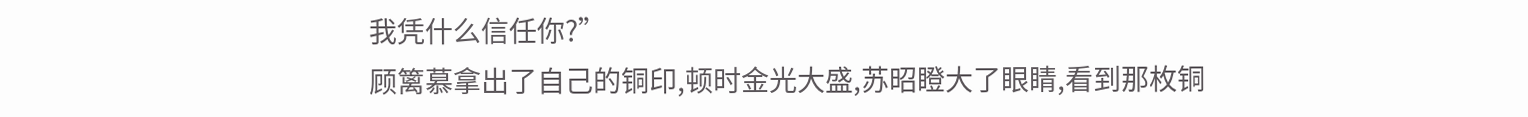我凭什么信任你?”
顾篱慕拿出了自己的铜印,顿时金光大盛,苏昭瞪大了眼睛,看到那枚铜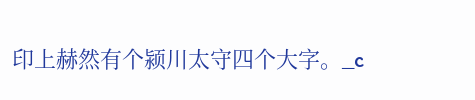印上赫然有个颍川太守四个大字。_c